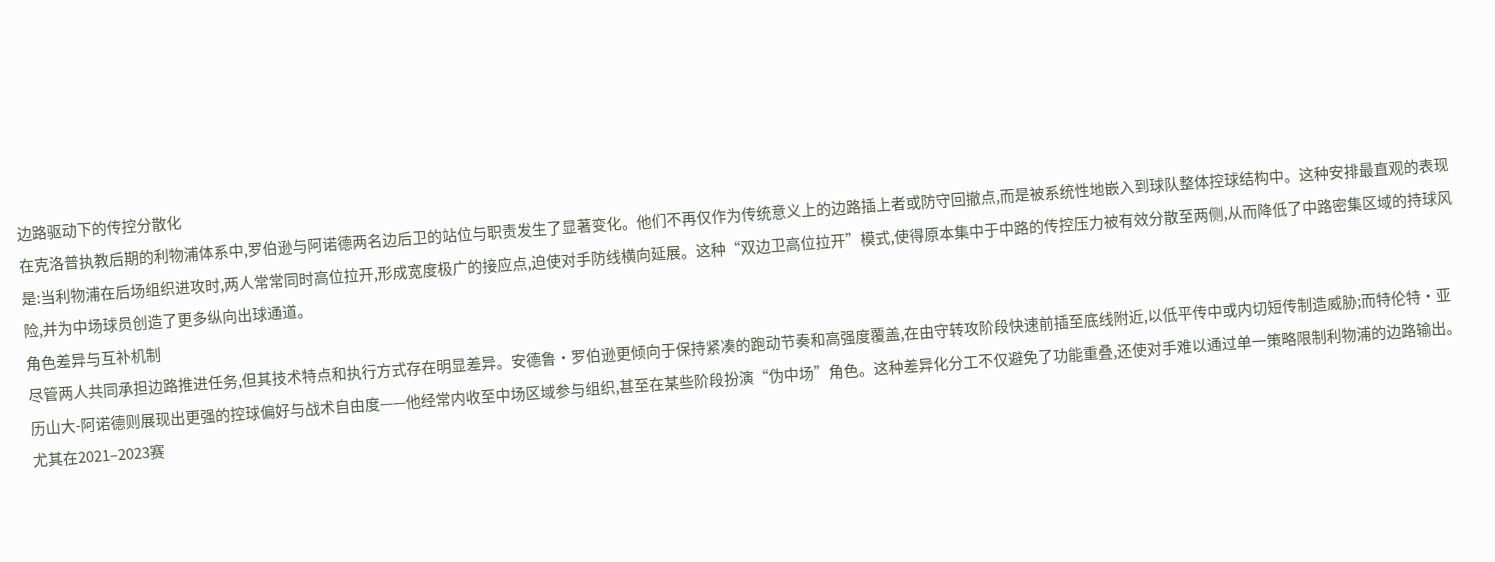边路驱动下的传控分散化
在克洛普执教后期的利物浦体系中,罗伯逊与阿诺德两名边后卫的站位与职责发生了显著变化。他们不再仅作为传统意义上的边路插上者或防守回撤点,而是被系统性地嵌入到球队整体控球结构中。这种安排最直观的表现是:当利物浦在后场组织进攻时,两人常常同时高位拉开,形成宽度极广的接应点,迫使对手防线横向延展。这种“双边卫高位拉开”模式,使得原本集中于中路的传控压力被有效分散至两侧,从而降低了中路密集区域的持球风险,并为中场球员创造了更多纵向出球通道。
角色差异与互补机制
尽管两人共同承担边路推进任务,但其技术特点和执行方式存在明显差异。安德鲁·罗伯逊更倾向于保持紧凑的跑动节奏和高强度覆盖,在由守转攻阶段快速前插至底线附近,以低平传中或内切短传制造威胁;而特伦特·亚历山大-阿诺德则展现出更强的控球偏好与战术自由度——他经常内收至中场区域参与组织,甚至在某些阶段扮演“伪中场”角色。这种差异化分工不仅避免了功能重叠,还使对手难以通过单一策略限制利物浦的边路输出。尤其在2021–2023赛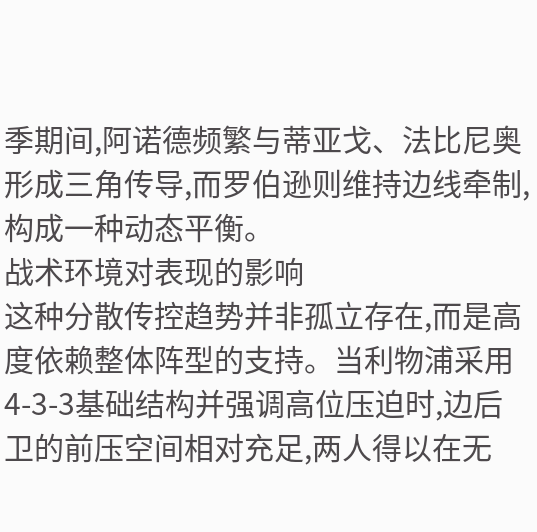季期间,阿诺德频繁与蒂亚戈、法比尼奥形成三角传导,而罗伯逊则维持边线牵制,构成一种动态平衡。
战术环境对表现的影响
这种分散传控趋势并非孤立存在,而是高度依赖整体阵型的支持。当利物浦采用4-3-3基础结构并强调高位压迫时,边后卫的前压空间相对充足,两人得以在无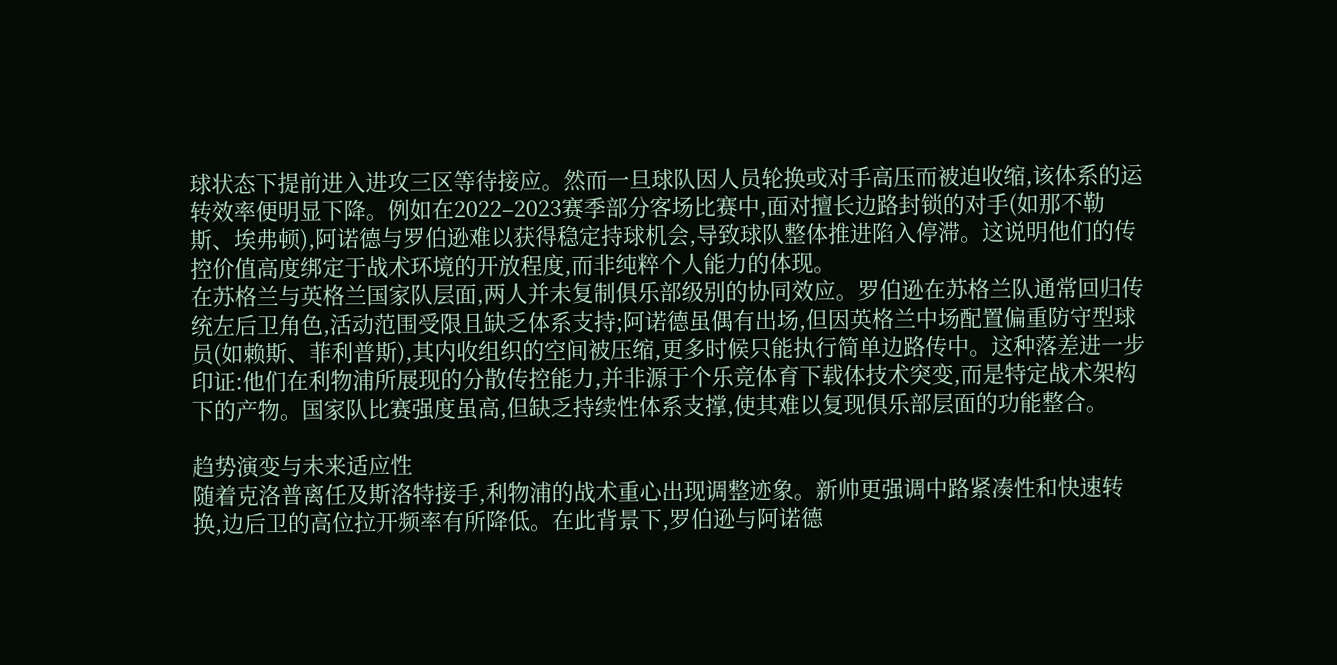球状态下提前进入进攻三区等待接应。然而一旦球队因人员轮换或对手高压而被迫收缩,该体系的运转效率便明显下降。例如在2022–2023赛季部分客场比赛中,面对擅长边路封锁的对手(如那不勒斯、埃弗顿),阿诺德与罗伯逊难以获得稳定持球机会,导致球队整体推进陷入停滞。这说明他们的传控价值高度绑定于战术环境的开放程度,而非纯粹个人能力的体现。
在苏格兰与英格兰国家队层面,两人并未复制俱乐部级别的协同效应。罗伯逊在苏格兰队通常回归传统左后卫角色,活动范围受限且缺乏体系支持;阿诺德虽偶有出场,但因英格兰中场配置偏重防守型球员(如赖斯、菲利普斯),其内收组织的空间被压缩,更多时候只能执行简单边路传中。这种落差进一步印证:他们在利物浦所展现的分散传控能力,并非源于个乐竞体育下载体技术突变,而是特定战术架构下的产物。国家队比赛强度虽高,但缺乏持续性体系支撑,使其难以复现俱乐部层面的功能整合。

趋势演变与未来适应性
随着克洛普离任及斯洛特接手,利物浦的战术重心出现调整迹象。新帅更强调中路紧凑性和快速转换,边后卫的高位拉开频率有所降低。在此背景下,罗伯逊与阿诺德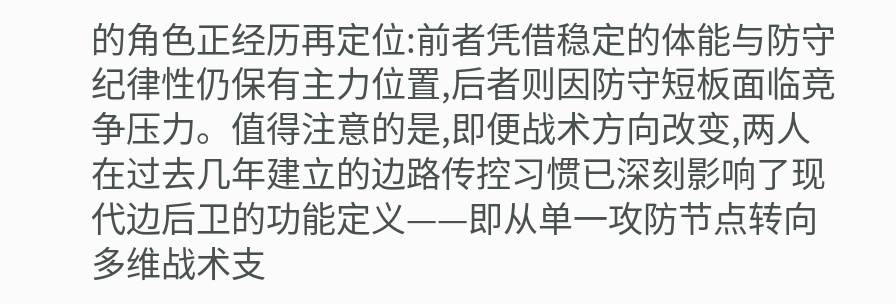的角色正经历再定位:前者凭借稳定的体能与防守纪律性仍保有主力位置,后者则因防守短板面临竞争压力。值得注意的是,即便战术方向改变,两人在过去几年建立的边路传控习惯已深刻影响了现代边后卫的功能定义——即从单一攻防节点转向多维战术支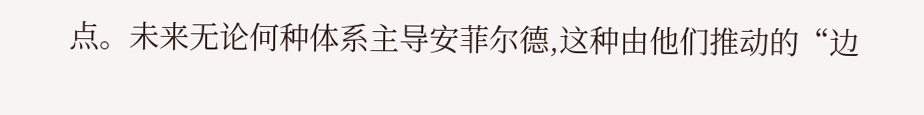点。未来无论何种体系主导安菲尔德,这种由他们推动的“边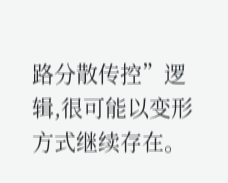路分散传控”逻辑,很可能以变形方式继续存在。